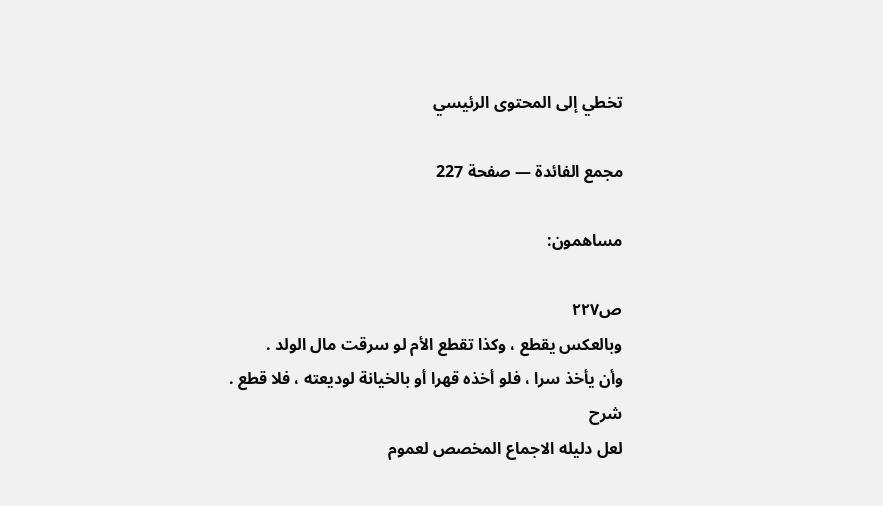تخطي إلى المحتوى الرئيسي

مجمع الفائدة — صفحة 227

مساهمون:

ص٢٢٧
وبالعكس يقطع ، وكذا تقطع الأم لو سرقت مال الولد .
وأن يأخذ سرا ، فلو أخذه قهرا أو بالخيانة لوديعته ، فلا قطع .
شرح
لعل دليله الاجماع المخصص لعموم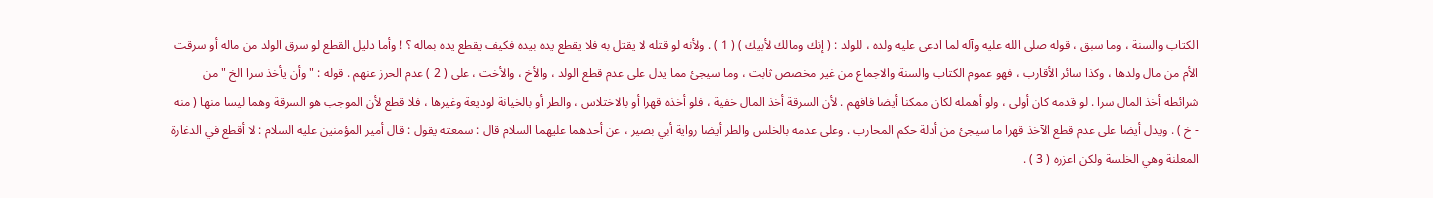الكتاب والسنة ، وما سبق ، قوله صلى الله عليه وآله لما ادعى عليه ولده ، للولد : ( إنك ومالك لأبيك ) ( 1 ) . ولأنه لو قتله لا يقتل به فلا يقطع يده بيده فكيف يقطع يده بماله ؟ ! وأما دليل القطع لو سرق الولد من ماله أو سرقت الأم من مال ولدها ، وكذا سائر الأقارب ، فهو عموم الكتاب والسنة والاجماع من غير مخصص ثابت ، وما سيجئ مما يدل على عدم قطع الولد ، والأخ ، والأخت ، على ( 2 ) عدم الحرز عنهم . قوله : " وأن يأخذ سرا الخ " من شرائطه أخذ المال سرا . لو قدمه كان أولى ، ولو أهمله لكان ممكنا أيضا فافهم . لأن السرقة أخذ المال خفية ، فلو أخذه قهرا أو بالاختلاس ، والطر أو بالخيانة لوديعة وغيرها ، فلا قطع لأن الموجب هو السرقة وهما ليسا منها ( منه - خ ) . ويدل أيضا على عدم قطع الآخذ قهرا ما سيجئ من أدلة حكم المحارب . وعلى عدمه بالخلس والطر أيضا رواية أبي بصير ، عن أحدهما عليهما السلام قال : سمعته يقول : قال أمير المؤمنين عليه السلام : لا أقطع في الدغارة المعلنة وهي الخلسة ولكن اعزره ( 3 ) .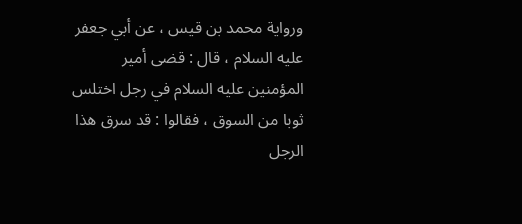ورواية محمد بن قيس ، عن أبي جعفر عليه السلام ، قال : قضى أمير المؤمنين عليه السلام في رجل اختلس ثوبا من السوق ، فقالوا : قد سرق هذا الرجل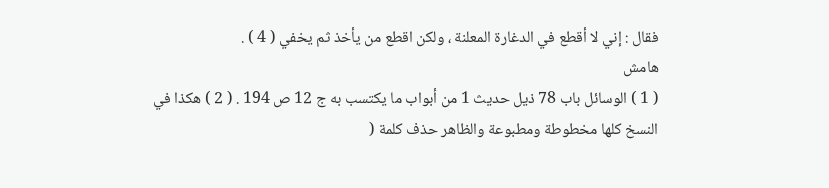فقال : إني لا أقطع في الدغارة المعلنة ، ولكن اقطع من يأخذ ثم يخفي ( 4 ) .
هامش
( 1 ) الوسائل باب 78 ذيل حديث 1 من أبواب ما يكتسب به ج 12 ص 194 . ( 2 ) هكذا في النسخ كلها مخطوطة ومطبوعة والظاهر حذف كلمة (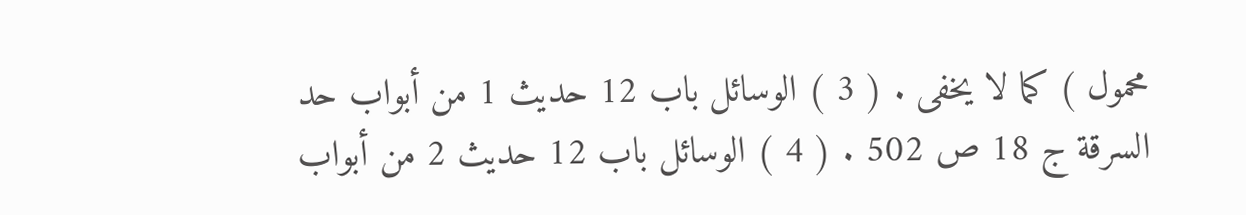محمول ) كما لا يخفى . ( 3 ) الوسائل باب 12 حديث 1 من أبواب حد السرقة ج 18 ص 502 . ( 4 ) الوسائل باب 12 حديث 2 من أبواب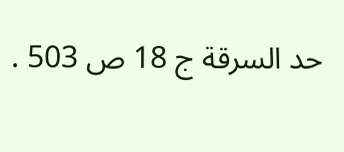حد السرقة ج 18 ص 503 .